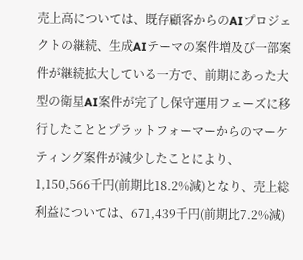売上高については、既存顧客からのAIプロジェクトの継続、生成AIテーマの案件増及び一部案件が継続拡大している一方で、前期にあった大型の衛星AI案件が完了し保守運用フェーズに移行したこととプラットフォーマーからのマーケティング案件が減少したことにより、1,150,566千円(前期比18.2%減)となり、売上総利益については、671,439千円(前期比7.2%減)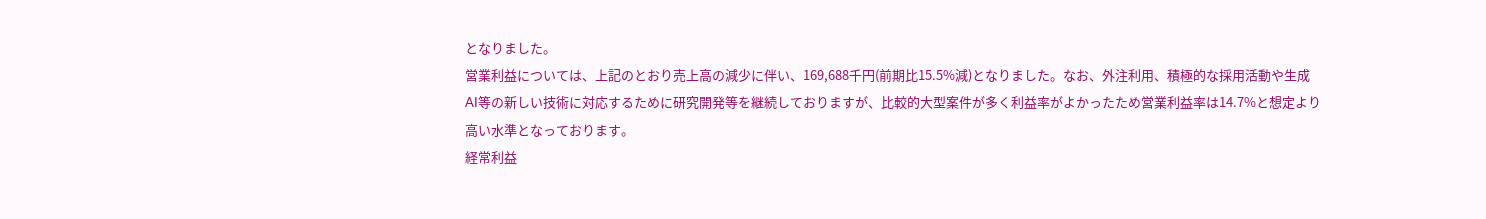となりました。
営業利益については、上記のとおり売上高の減少に伴い、169,688千円(前期比15.5%減)となりました。なお、外注利用、積極的な採用活動や生成AI等の新しい技術に対応するために研究開発等を継続しておりますが、比較的大型案件が多く利益率がよかったため営業利益率は14.7%と想定より高い水準となっております。
経常利益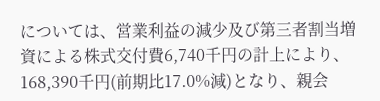については、営業利益の減少及び第三者割当増資による株式交付費6,740千円の計上により、168,390千円(前期比17.0%減)となり、親会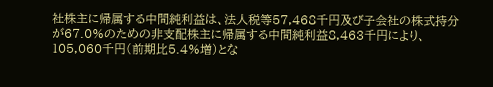社株主に帰属する中間純利益は、法人税等57,468千円及び子会社の株式持分が67.0%のための非支配株主に帰属する中間純利益8,463千円により、105,060千円(前期比5.4%増)とな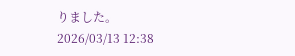りました。
2026/03/13 12:38